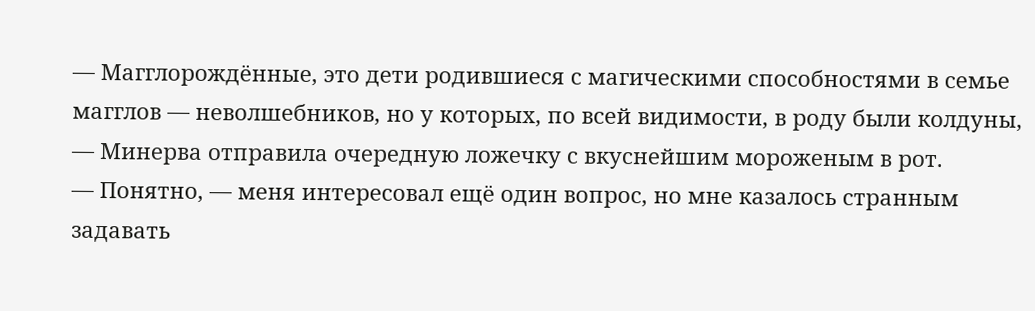— Магглорождённые, это дети родившиеся с магическими способностями в семье магглов — неволшебников, но у которых, по всей видимости, в роду были колдуны, — Минерва отправила очередную ложечку с вкуснейшим мороженым в рот.
— Понятно, — меня интересовал ещё один вопрос, но мне казалось странным задавать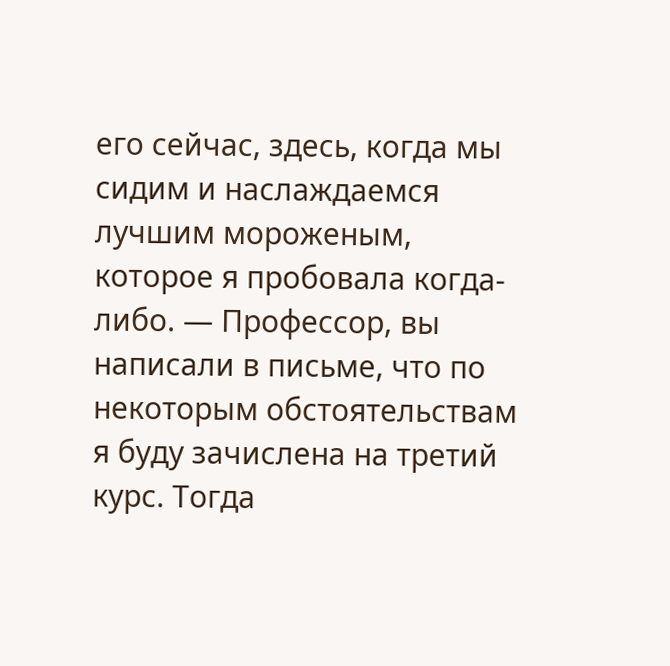его сейчас, здесь, когда мы сидим и наслаждаемся лучшим мороженым, которое я пробовала когда-либо. — Профессор, вы написали в письме, что по некоторым обстоятельствам я буду зачислена на третий курс. Тогда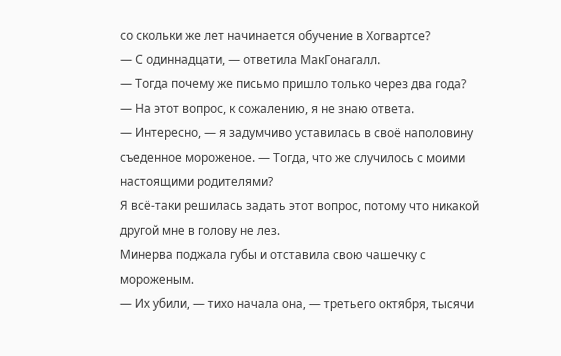со скольки же лет начинается обучение в Хогвартсе?
— С одиннадцати, — ответила МакГонагалл.
— Тогда почему же письмо пришло только через два года?
— На этот вопрос, к сожалению, я не знаю ответа.
— Интересно, — я задумчиво уставилась в своё наполовину съеденное мороженое. — Тогда, что же случилось с моими настоящими родителями?
Я всё-таки решилась задать этот вопрос, потому что никакой другой мне в голову не лез.
Минерва поджала губы и отставила свою чашечку с мороженым.
— Их убили, — тихо начала она, — третьего октября, тысячи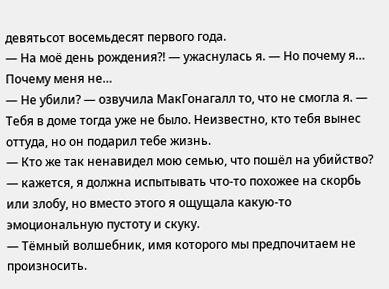девятьсот восемьдесят первого года.
— На моё день рождения?! — ужаснулась я. — Но почему я… Почему меня не…
— Не убили? — озвучила МакГонагалл то, что не смогла я. — Тебя в доме тогда уже не было. Неизвестно, кто тебя вынес оттуда, но он подарил тебе жизнь.
— Кто же так ненавидел мою семью, что пошёл на убийство? — кажется, я должна испытывать что-то похожее на скорбь или злобу, но вместо этого я ощущала какую-то эмоциональную пустоту и скуку.
— Тёмный волшебник, имя которого мы предпочитаем не произносить.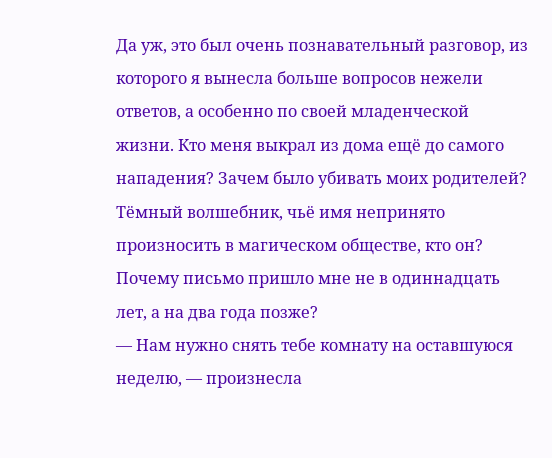Да уж, это был очень познавательный разговор, из которого я вынесла больше вопросов нежели ответов, а особенно по своей младенческой жизни. Кто меня выкрал из дома ещё до самого нападения? Зачем было убивать моих родителей? Тёмный волшебник, чьё имя непринято произносить в магическом обществе, кто он? Почему письмо пришло мне не в одиннадцать лет, а на два года позже?
— Нам нужно снять тебе комнату на оставшуюся неделю, — произнесла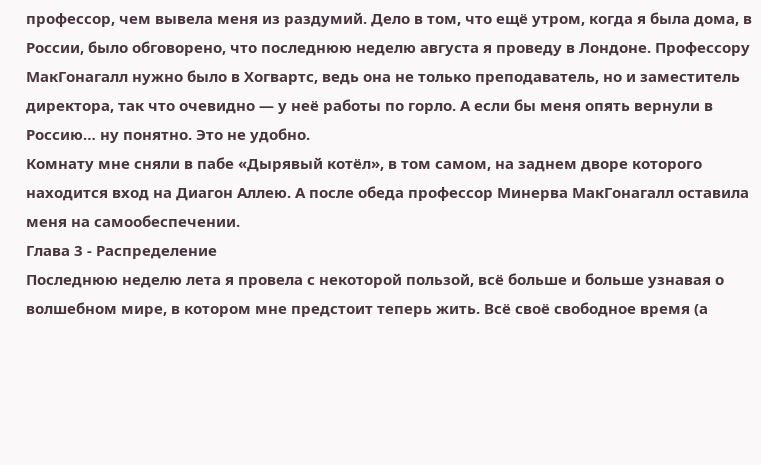профессор, чем вывела меня из раздумий. Дело в том, что ещё утром, когда я была дома, в России, было обговорено, что последнюю неделю августа я проведу в Лондоне. Профессору МакГонагалл нужно было в Хогвартс, ведь она не только преподаватель, но и заместитель директора, так что очевидно — у неё работы по горло. А если бы меня опять вернули в Россию… ну понятно. Это не удобно.
Комнату мне сняли в пабе «Дырявый котёл», в том самом, на заднем дворе которого находится вход на Диагон Аллею. А после обеда профессор Минерва МакГонагалл оставила меня на самообеспечении.
Глава 3 - Распределение
Последнюю неделю лета я провела с некоторой пользой, всё больше и больше узнавая о волшебном мире, в котором мне предстоит теперь жить. Всё своё свободное время (а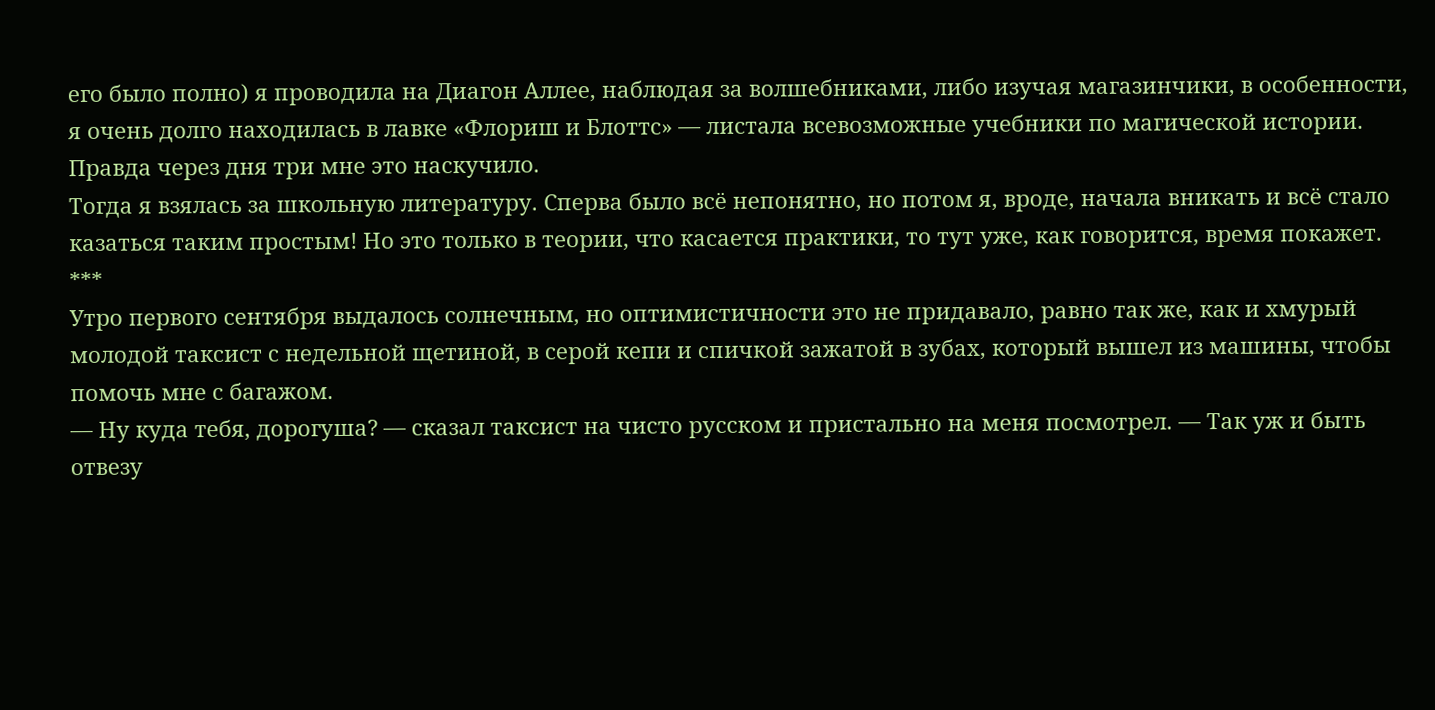его было полно) я проводила на Диагон Аллее, наблюдая за волшебниками, либо изучая магазинчики, в особенности, я очень долго находилась в лавке «Флориш и Блоттс» — листала всевозможные учебники по магической истории. Правда через дня три мне это наскучило.
Тогда я взялась за школьную литературу. Сперва было всё непонятно, но потом я, вроде, начала вникать и всё стало казаться таким простым! Но это только в теории, что касается практики, то тут уже, как говорится, время покажет.
***
Утро первого сентября выдалось солнечным, но оптимистичности это не придавало, равно так же, как и хмурый молодой таксист с недельной щетиной, в серой кепи и спичкой зажатой в зубах, который вышел из машины, чтобы помочь мне с багажом.
— Ну куда тебя, дорогуша? — сказал таксист на чисто русском и пристально на меня посмотрел. — Так уж и быть отвезу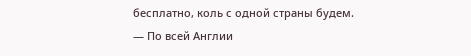бесплатно, коль с одной страны будем.
— По всей Англии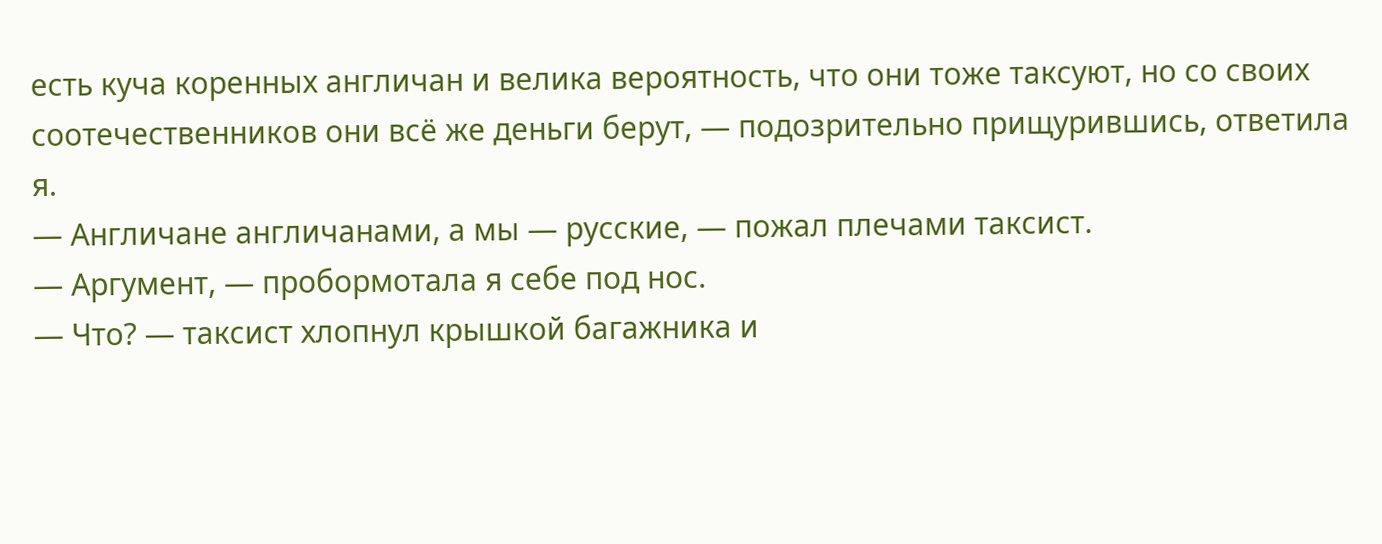есть куча коренных англичан и велика вероятность, что они тоже таксуют, но со своих соотечественников они всё же деньги берут, — подозрительно прищурившись, ответила я.
— Англичане англичанами, а мы — русские, — пожал плечами таксист.
— Аргумент, — пробормотала я себе под нос.
— Что? — таксист хлопнул крышкой багажника и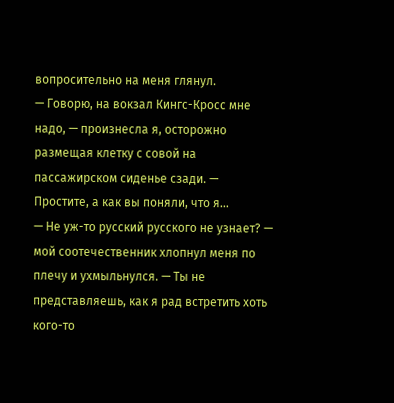вопросительно на меня глянул.
— Говорю, на вокзал Кингс-Кросс мне надо, — произнесла я, осторожно размещая клетку с совой на пассажирском сиденье сзади. — Простите, а как вы поняли, что я…
— Не уж-то русский русского не узнает? — мой соотечественник хлопнул меня по плечу и ухмыльнулся. — Ты не представляешь, как я рад встретить хоть кого-то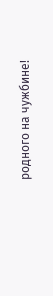родного на чужбине!